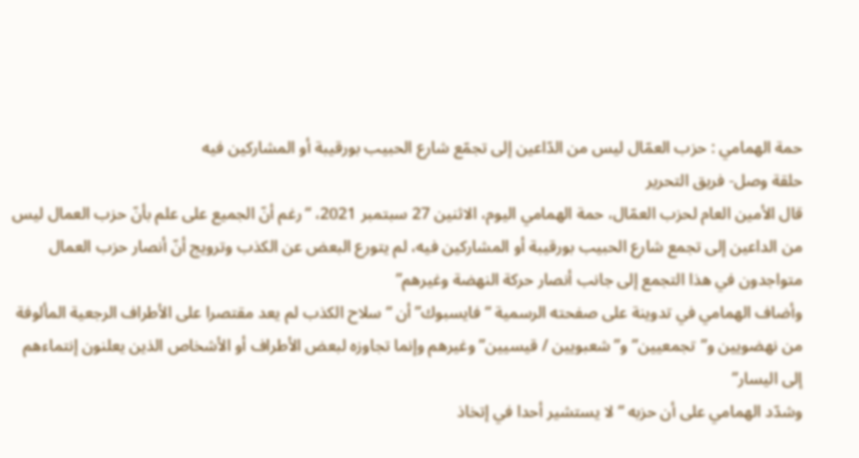حمة الهمامي : حزب العمّال ليس من الدّاعين إلى تجمّع شارع الحبيب بورقيبة أو المشاركين فيه
حلقة وصل- فريق التحرير
قال الأمين العام لحزب العمّال، حمة الهمامي اليوم، الاثنين 27 سبتمبر 2021، “رغم أنّ الجميع على علم بأنّ حزب العمال ليس من الداعين إلى تجمع شارع الحبيب بورقيبة أو المشاركين فيه، لم يتورع البعض عن الكذب وترويج أنّ أنصار حزب العمال متواجدون في هذا التجمع إلى جانب أنصار حركة النهضة وغيرهم”
وأضاف الهمامي في تدوينة على صفحته الرسمية “فايسبوك” أن “سلاح الكذب لم يعد مقتصرا على الأطراف الرجعية المألوفة من نهضويين و”تجمعيين” و”شعبويين / قيسيين” وغيرهم وإنما تجاوزه لبعض الأطراف أو الأشخاص الذين يعلنون إنتماءهم إلى اليسار”
وشدّد الهمامي على أن حزبه “لا يستشير أحدا في إتخاذ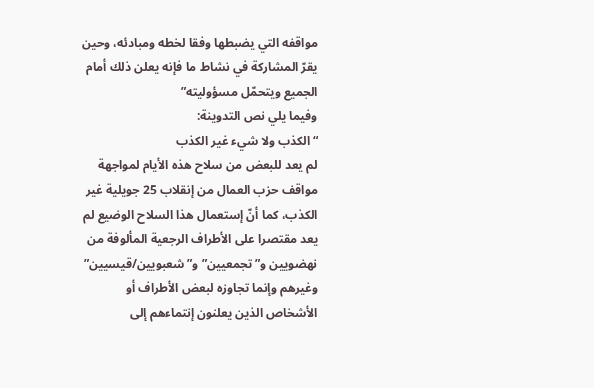مواقفه التي يضبطها وفقا لخطه ومبادئه، وحين يقرّ المشاركة في نشاط ما فإنه يعلن ذلك أمام الجميع ويتحمّل مسؤوليته”
وفيما يلي نص التدوينة:
“الكذب ولا شيء غير الكذب
لم يعد للبعض من سلاح هذه الأيام لمواجهة مواقف حزب العمال من إنقلاب 25 جويلية غير الكذب، كما أنّ إستعمال هذا السلاح الوضيع لم يعد مقتصرا على الأطراف الرجعية المألوفة من نهضويين و”تجمعيين” و”شعبويين/قيسيين” وغيرهم وإنما تجاوزه لبعض الأطراف أو الأشخاص الذين يعلنون إنتماءهم إلى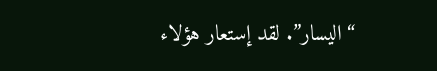“اليسار”. لقد إستعار هؤلاء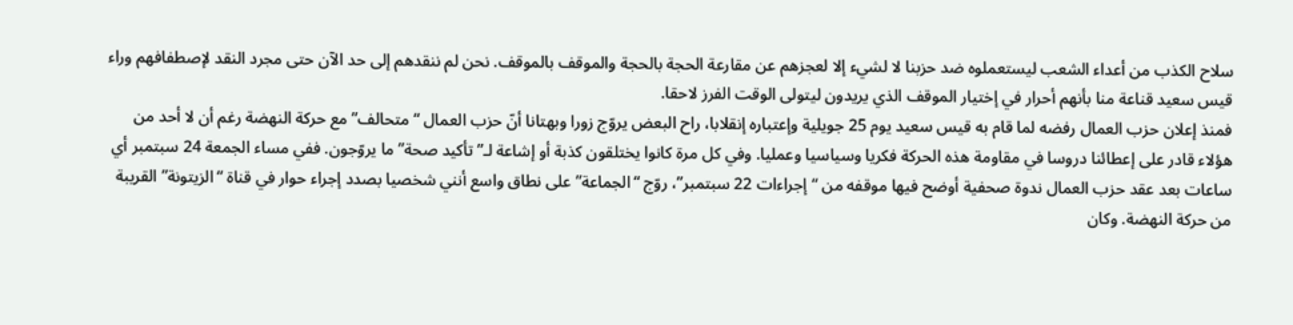سلاح الكذب من أعداء الشعب ليستعملوه ضد حزبنا لا لشيء إلا لعجزهم عن مقارعة الحجة بالحجة والموقف بالموقف. نحن لم ننقدهم إلى حد الآن حتى مجرد النقد لإصطفافهم وراء قيس سعيد قناعة منا بأنهم أحرار في إختيار الموقف الذي يريدون ليتولى الوقت الفرز لاحقا.
فمنذ إعلان حزب العمال رفضه لما قام به قيس سعيد يوم 25 جويلية وإعتباره إنقلابا، راح البعض يروّج زورا وبهتانا أنّ حزب العمال “متحالف” مع حركة النهضة رغم أن لا أحد من هؤلاء قادر على إعطائنا دروسا في مقاومة هذه الحركة فكريا وسياسيا وعمليا. وفي كل مرة كانوا يختلقون كذبة أو إشاعة لـ”تأكيد صحة” ما يروّجون. ففي مساء الجمعة 24 سبتمبر أي ساعات بعد عقد حزب العمال ندوة صحفية أوضح فيها موقفه من “إجراءات 22 سبتمبر”، روّج “الجماعة” على نطاق واسع أنني شخصيا بصدد إجراء حوار في قناة “الزيتونة” القريبة من حركة النهضة. وكان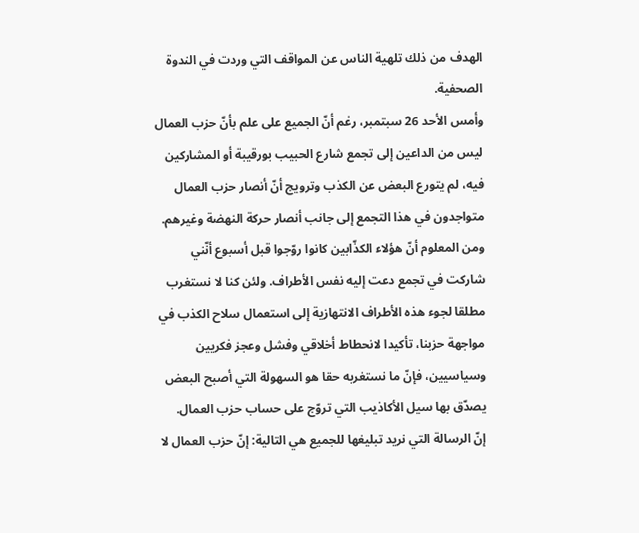الهدف من ذلك تلهية الناس عن المواقف التي وردت في الندوة الصحفية.
وأمس الأحد 26 سبتمبر، رغم أنّ الجميع على علم بأنّ حزب العمال ليس من الداعين إلى تجمع شارع الحبيب بورقيبة أو المشاركين فيه، لم يتورع البعض عن الكذب وترويج أنّ أنصار حزب العمال متواجدون في هذا التجمع إلى جانب أنصار حركة النهضة وغيرهم. ومن المعلوم أنّ هؤلاء الكذّابين كانوا روّجوا قبل أسبوع أنّني شاركت في تجمع دعت إليه نفس الأطراف. ولئن كنا لا نستغرب مطلقا لجوء هذه الأطراف الانتهازية إلى استعمال سلاح الكذب في مواجهة حزبنا، تأكيدا لانحطاط أخلاقي وفشل وعجز فكريين وسياسيين، فإنّ ما نستغربه حقا هو السهولة التي أصبح البعض يصدّق بها سيل الأكاذيب التي تروّج على حساب حزب العمال.
إنّ الرسالة التي نريد تبليغها للجميع هي التالية: إنّ حزب العمال لا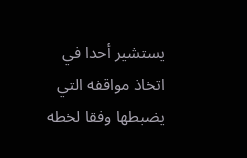يستشير أحدا في اتخاذ مواقفه التي يضبطها وفقا لخطه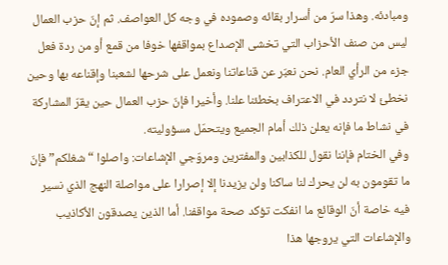ومبادئه. وهذا سرّ من أسرار بقائه وصموده في وجه كل العواصف. ثم إنّ حزب العمال ليس من صنف الأحزاب التي تخشى الإصداع بمواقفها خوفا من قمع أو من ردة فعل جزء من الرأي العام. نحن نعبّر عن قناعاتنا ونعمل على شرحها لشعبنا وإقناعه بها وحين نخطئ لا نتردد في الاعتراف بخطئنا علنا. وأخيرا فإنّ حزب العمال حين يقرّ المشاركة في نشاط ما فإنه يعلن ذلك أمام الجميع ويتحمّل مسؤوليته.
وفي الختام فإننا نقول للكذابين والمفترين ومروّجي الإشاعات: واصلوا “شغلكم” فإنّ ما تقومون به لن يحرك لنا ساكنا ولن يزيدنا إلا إصرارا على مواصلة النهج الذي نسير فيه خاصة أنّ الوقائع ما انفكت تؤكد صحة مواقفنا. أما الذين يصدقون الأكاذيب والإشاعات التي يروجها هذا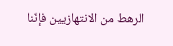الرهط من الانتهازيين فإنّنا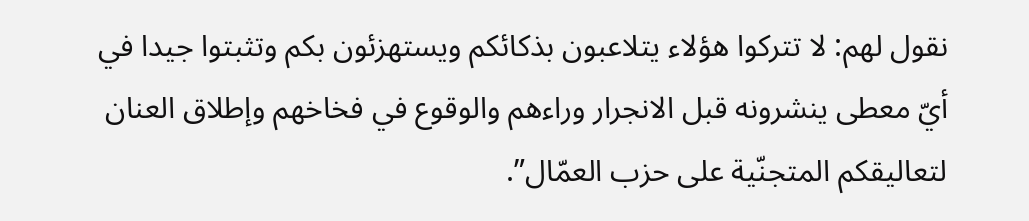نقول لهم: لا تتركوا هؤلاء يتلاعبون بذكائكم ويستهزئون بكم وتثبتوا جيدا في أيّ معطى ينشرونه قبل الانجرار وراءهم والوقوع في فخاخهم وإطلاق العنان لتعاليقكم المتجنّية على حزب العمّال”.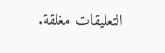التعليقات مغلقة.